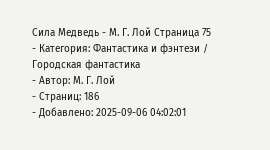Сила Медведь - М. Г. Лой Страница 75
- Категория: Фантастика и фэнтези / Городская фантастика
- Автор: М. Г. Лой
- Страниц: 186
- Добавлено: 2025-09-06 04:02:01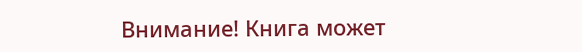Внимание! Книга может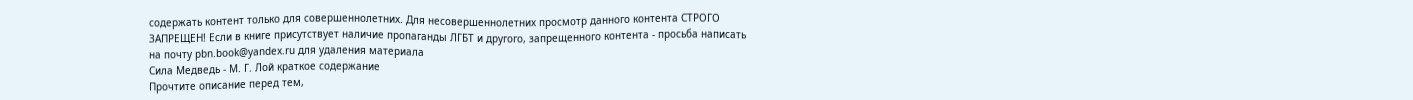содержать контент только для совершеннолетних. Для несовершеннолетних просмотр данного контента СТРОГО ЗАПРЕЩЕН! Если в книге присутствует наличие пропаганды ЛГБТ и другого, запрещенного контента - просьба написать на почту pbn.book@yandex.ru для удаления материала
Сила Медведь - М. Г. Лой краткое содержание
Прочтите описание перед тем,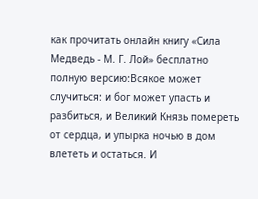как прочитать онлайн книгу «Сила Медведь - М. Г. Лой» бесплатно полную версию:Всякое может случиться: и бог может упасть и разбиться, и Великий Князь помереть от сердца, и упырка ночью в дом влететь и остаться. И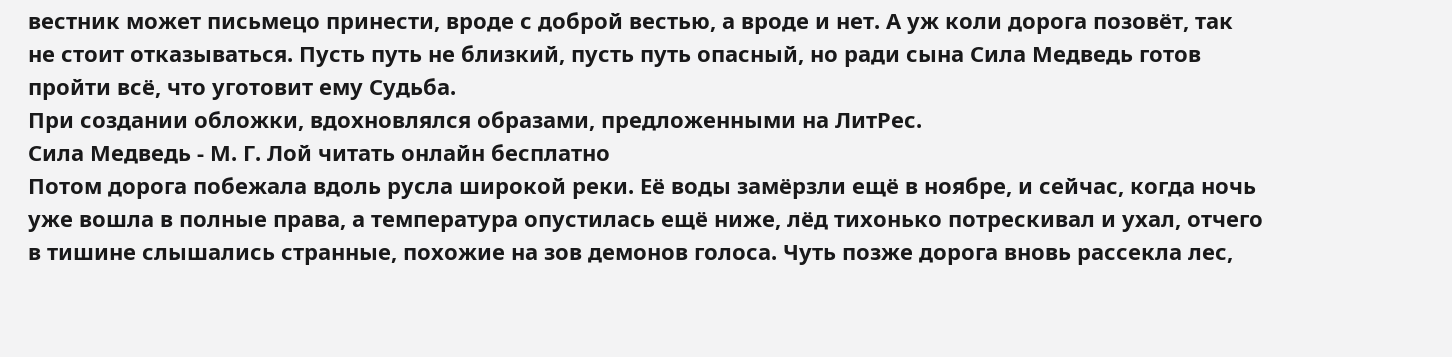вестник может письмецо принести, вроде с доброй вестью, а вроде и нет. А уж коли дорога позовёт, так не стоит отказываться. Пусть путь не близкий, пусть путь опасный, но ради сына Сила Медведь готов пройти всё, что уготовит ему Судьба.
При создании обложки, вдохновлялся образами, предложенными на ЛитРес.
Сила Медведь - М. Г. Лой читать онлайн бесплатно
Потом дорога побежала вдоль русла широкой реки. Её воды замёрзли ещё в ноябре, и сейчас, когда ночь уже вошла в полные права, а температура опустилась ещё ниже, лёд тихонько потрескивал и ухал, отчего в тишине слышались странные, похожие на зов демонов голоса. Чуть позже дорога вновь рассекла лес,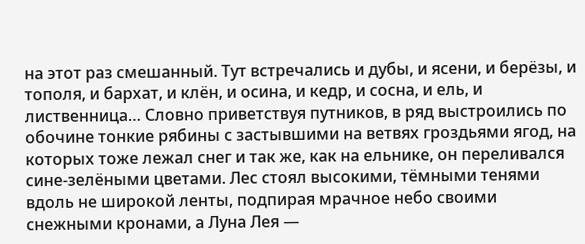на этот раз смешанный. Тут встречались и дубы, и ясени, и берёзы, и тополя, и бархат, и клён, и осина, и кедр, и сосна, и ель, и лиственница… Словно приветствуя путников, в ряд выстроились по обочине тонкие рябины с застывшими на ветвях гроздьями ягод, на которых тоже лежал снег и так же, как на ельнике, он переливался сине-зелёными цветами. Лес стоял высокими, тёмными тенями вдоль не широкой ленты, подпирая мрачное небо своими снежными кронами, а Луна Лея —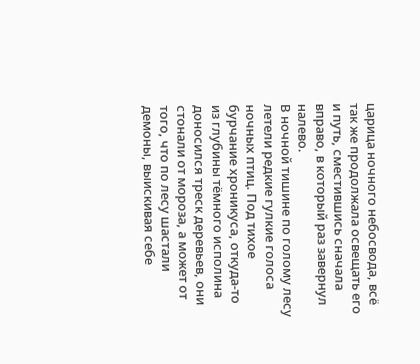царица ночного небосвода, всё так же продолжала освещать его и путь, сместившись сначала вправо, в который раз завернул налево.
В ночной тишине по голому лесу летели редкие гулкие голоса ночных птиц. Под тихое бурчание хроникуса, откуда-то из глубины тёмного исполина доносился треск деревьев, они стонали от мороза, а может от того, что по лесу шастали демоны, выискивая себе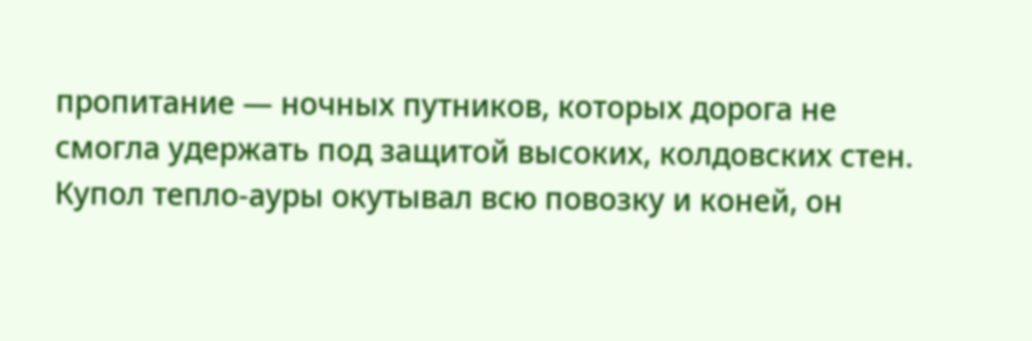пропитание — ночных путников, которых дорога не смогла удержать под защитой высоких, колдовских стен.
Купол тепло-ауры окутывал всю повозку и коней, он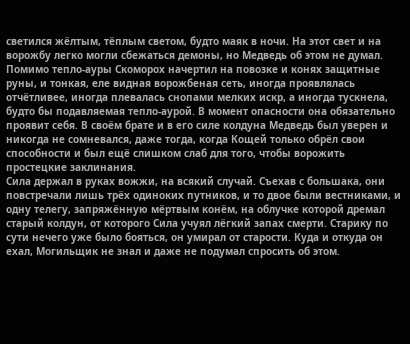светился жёлтым, тёплым светом, будто маяк в ночи. На этот свет и на ворожбу легко могли сбежаться демоны, но Медведь об этом не думал. Помимо тепло-ауры Скоморох начертил на повозке и конях защитные руны, и тонкая, еле видная ворожбеная сеть, иногда проявлялась отчётливее, иногда плевалась снопами мелких искр, а иногда тускнела, будто бы подавляемая тепло-аурой. В момент опасности она обязательно проявит себя. В своём брате и в его силе колдуна Медведь был уверен и никогда не сомневался, даже тогда, когда Кощей только обрёл свои способности и был ещё слишком слаб для того, чтобы ворожить простецкие заклинания.
Сила держал в руках вожжи, на всякий случай. Съехав с большака, они повстречали лишь трёх одиноких путников, и то двое были вестниками, и одну телегу, запряжённую мёртвым конём, на облучке которой дремал старый колдун, от которого Сила учуял лёгкий запах смерти. Старику по сути нечего уже было бояться, он умирал от старости. Куда и откуда он ехал, Могильщик не знал и даже не подумал спросить об этом.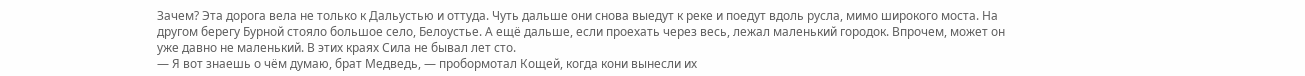Зачем? Эта дорога вела не только к Дальустью и оттуда. Чуть дальше они снова выедут к реке и поедут вдоль русла, мимо широкого моста. На другом берегу Бурной стояло большое село, Белоустье. А ещё дальше, если проехать через весь, лежал маленький городок. Впрочем, может он уже давно не маленький. В этих краях Сила не бывал лет сто.
— Я вот знаешь о чём думаю, брат Медведь, — пробормотал Кощей, когда кони вынесли их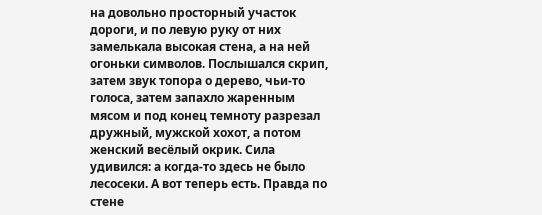на довольно просторный участок дороги, и по левую руку от них замелькала высокая стена, а на ней огоньки символов. Послышался скрип, затем звук топора о дерево, чьи-то голоса, затем запахло жаренным мясом и под конец темноту разрезал дружный, мужской хохот, а потом женский весёлый окрик. Сила удивился: а когда-то здесь не было лесосеки. А вот теперь есть. Правда по стене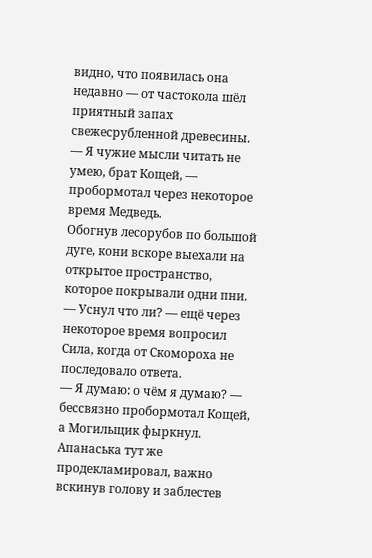видно, что появилась она недавно — от частокола шёл приятный запах свежесрубленной древесины.
— Я чужие мысли читать не умею, брат Кощей, — пробормотал через некоторое время Медведь.
Обогнув лесорубов по большой дуге, кони вскоре выехали на открытое пространство, которое покрывали одни пни.
— Уснул что ли? — ещё через некоторое время вопросил Сила, когда от Скомороха не последовало ответа.
— Я думаю: о чём я думаю? — бессвязно пробормотал Кощей, а Могильщик фыркнул. Апанаська тут же продекламировал, важно вскинув голову и заблестев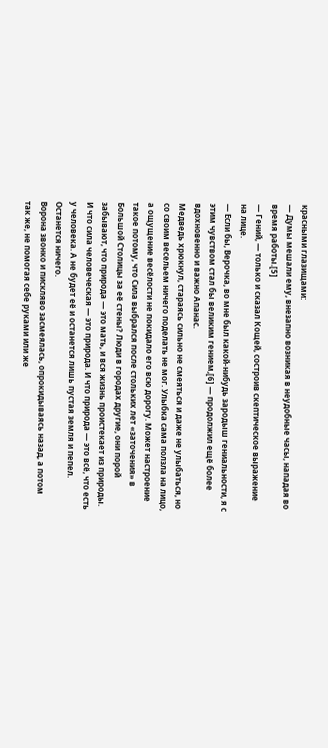красными глазищами:
— Думы мешали ему, внезапно возникая в неудобные часы, нападая во время работы.[5]
— Гений, — только и сказал Кощей, состроив скептическое выражение на лице.
— Если бы, Верочка, во мне был какой-нибудь зародыш гениальности, я с этим чувством стал бы великим гением,[6] — продолжил ещё более вдохновенно и важно Апанас.
Медведь хрюкнул, стараясь сильно не смеяться и даже не улыбаться, но со своим весельем ничего поделать не мог. Улыбка сама ползла на лицо, а ощущение весёлости не покидало его всю дорогу. Может настроение такое потому, что Сила выбрался после стольких лет «заточения» в Большой Столицы за её стены? Люди в городах другие, они порой забывают, что природа — это мать, и вся жизнь проистекает из природы. И что сила человеческая — это природа. И что природа — это всё, что есть у человека. А не будет её и останется лишь пустая земля и пепел. Останется ничего.
Ворона звонко и пискляво засмеялась, опрокидываясь назад, а потом так же, не помогая себе руками или же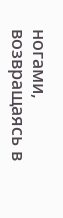ногами, возвращаясь в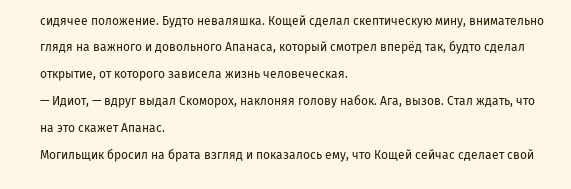сидячее положение. Будто неваляшка. Кощей сделал скептическую мину, внимательно глядя на важного и довольного Апанаса, который смотрел вперёд так, будто сделал открытие, от которого зависела жизнь человеческая.
— Идиот, — вдруг выдал Скоморох, наклоняя голову набок. Ага, вызов. Стал ждать, что на это скажет Апанас.
Могильщик бросил на брата взгляд и показалось ему, что Кощей сейчас сделает свой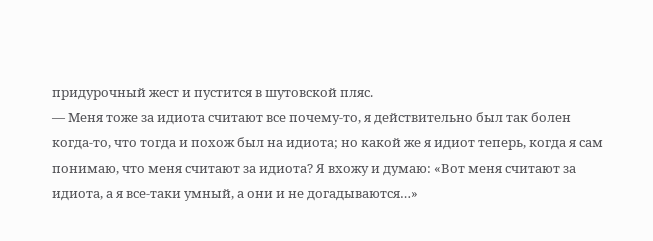придурочный жест и пустится в шутовской пляс.
— Меня тоже за идиота считают все почему-то, я действительно был так болен когда-то, что тогда и похож был на идиота; но какой же я идиот теперь, когда я сам понимаю, что меня считают за идиота? Я вхожу и думаю: «Вот меня считают за идиота, а я все-таки умный, а они и не догадываются…»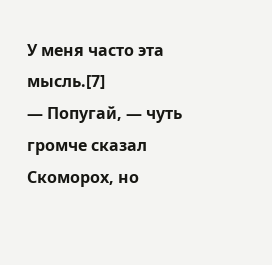У меня часто эта мысль.[7]
— Попугай, — чуть громче сказал Скоморох, но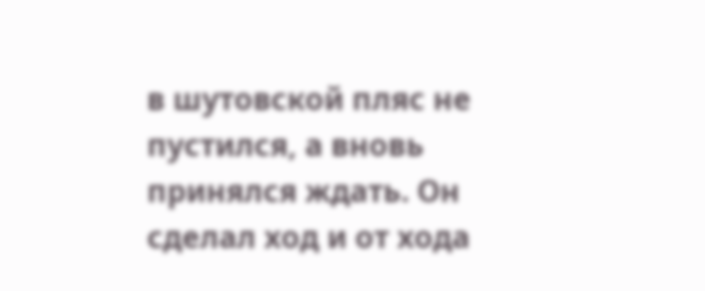в шутовской пляс не пустился, а вновь принялся ждать. Он сделал ход и от хода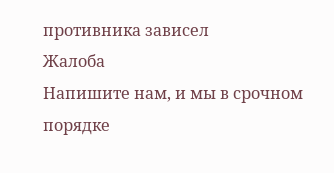противника зависел
Жалоба
Напишите нам, и мы в срочном порядке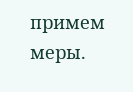примем меры.